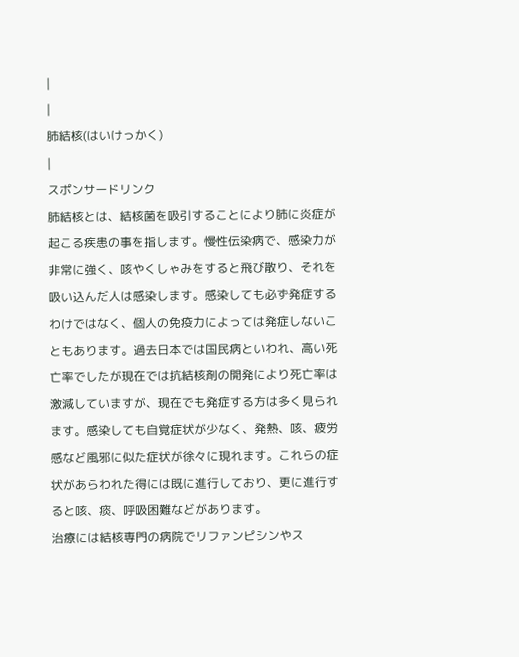|
|
肺結核(はいけっかく)
|
スポンサードリンク
肺結核とは、結核菌を吸引することにより肺に炎症が起こる疾患の事を指します。慢性伝染病で、感染力が非常に強く、咳やくしゃみをすると飛び散り、それを吸い込んだ人は感染します。感染しても必ず発症するわけではなく、個人の免疫力によっては発症しないこともあります。過去日本では国民病といわれ、高い死亡率でしたが現在では抗結核剤の開発により死亡率は激減していますが、現在でも発症する方は多く見られます。感染しても自覚症状が少なく、発熱、咳、疲労感など風邪に似た症状が徐々に現れます。これらの症状があらわれた得には既に進行しており、更に進行すると咳、痰、呼吸困難などがあります。
治療には結核専門の病院でリファンピシンやス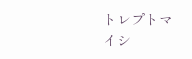トレプトマイシ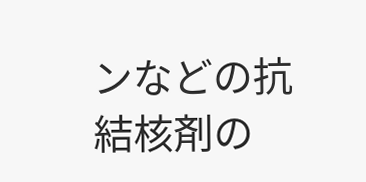ンなどの抗結核剤の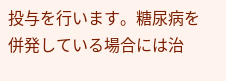投与を行います。糖尿病を併発している場合には治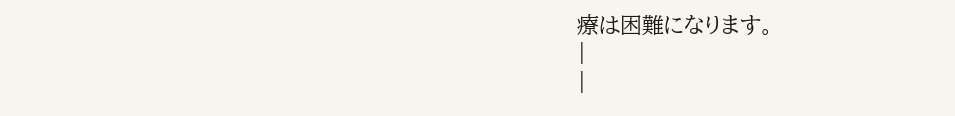療は困難になります。
|
|